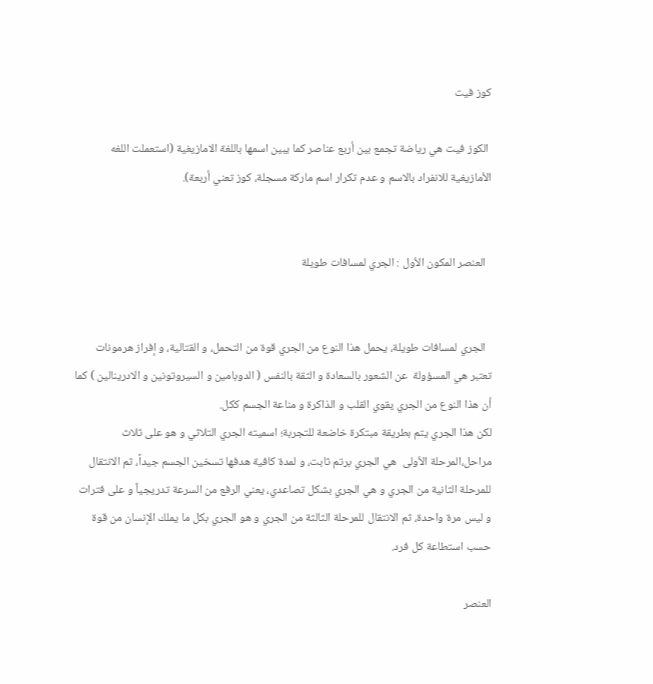كوز فيت

 الكوز فيت هي رياضة تجمع بين أربع عناصر كما يبين اسمها باللغة الامازيغية (استعملت اللغه الأمازيغية للانفراد بالاسم و عدم تكرار اسم ماركة مسجلة، كوز تعني أربعة).


  العنصر المكون الأول : الجري لمسافات طويلة


  الجري لمسافات طويلة، يحمل هذا النوع من الجري قوة من التحمل، و القتالية، و إفراز هرمونات تعتبر هي المسؤولة  عن الشعور بالسعادة و الثقة بالنفس ( الدوبامين و السيروتونين و الادرينالين ) كما أن هذا النوع من الجري يقوي القلب و الذاكرة و مناعة الجسم ككل.
لكن هذا الجري يتم بطريقة مبتكرة خاضعة للتجربة؛ اسميته الجري التلاثي و هو على ثلاث مراحل،المرحلة الأولى  هي الجري برتم ثابت، و لمدة كافية هدفها تسخين الجسم جيداً، ثم الانتقال للمرحلة الثانية من الجري و هي الجري بشكل تصاعدي، يعني الرفع من السرعة تدريجياً و على فترات و ليس مرة واحدة، ثم الانتقال للمرحلة الثالثة من الجري و هو الجري بكل ما يملك الإنسان من قوة حسب استطاعة كل فرد.

العنصر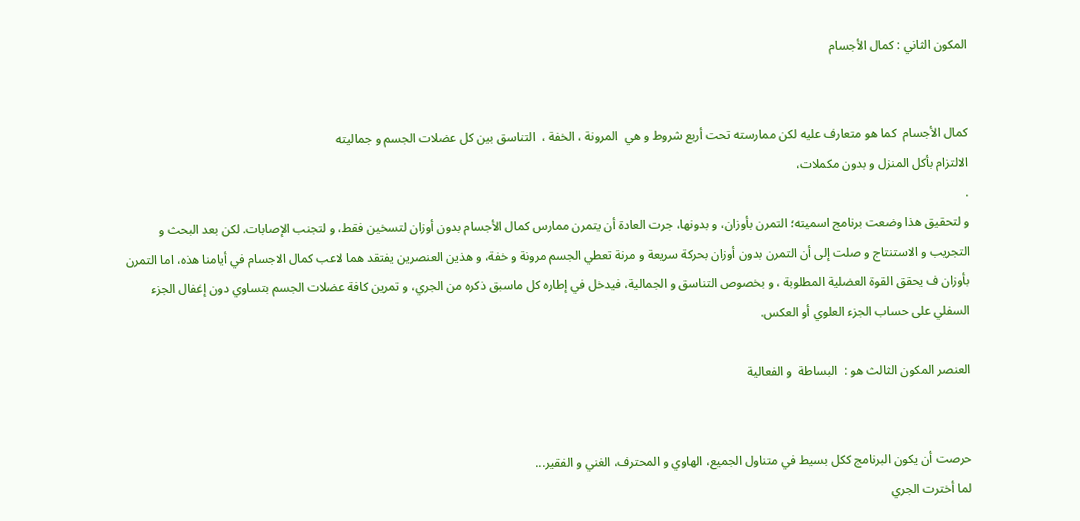المكون الثاني : كمال الأجسام


كمال الأجسام  كما هو متعارف عليه لكن ممارسته تحت أربع شروط و هي  المرونة ، الخفة ،  التناسق بين كل عضلات الجسم و جماليته
الالتزام بأكل المنزل و بدون مكملات،
.
و لتحقيق هذا وضعت برنامج اسميته؛ التمرن بأوزان، و بدونها، جرت العادة أن يتمرن ممارس كمال الأجسام بدون أوزان لتسخين فقط، و لتجنب الإصابات. لكن بعد البحث و التجريب و الاستنتاج و صلت إلى أن التمرن بدون أوزان بحركة سريعة و مرنة تعطي الجسم مرونة و خفة، و هذين العنصرين يفتقد هما لاعب كمال الاجسام في أيامنا هذه، اما التمرن بأوزان ف يحقق القوة العضلية المطلوبة ، و بخصوص التناسق و الجمالية، فيدخل في إطاره كل ماسبق ذكره من الجري، و تمرين كافة عضلات الجسم بتساوي دون إغفال الجزء السفلي على حساب الجزء العلوي أو العكس.

العنصر المكون الثالث هو :  البساطة  و الفعالية


حرصت أن يكون البرنامج ككل بسيط في متناول الجميع، الهاوي و المحترف، الغني و الفقير...
لما أخترت الجري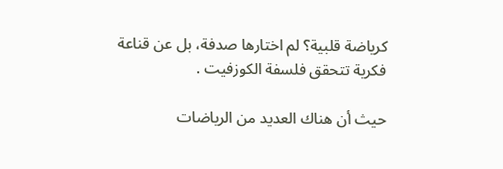كرياضة قلبية؟ لم اختارها صدفة، بل عن قناعة فكرية تتحقق فلسفة الكوزفيت .

حيث أن هناك العديد من الرياضات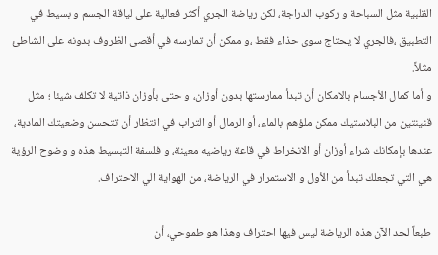القلبية مثل السباحة و ركوب الدراجة، لكن رياضة الجري أكثر فعالية على لياقة الجسم و بسيط في التطبيق ،فالجري لا يحتاج سوى حذاء فقط ،و ممكن أن تمارسه في أقصى الظروف بدونه على الشاطئ مثلاً.
و أما كمال الأجسام بالامكان أن تبدأ ممارستها بدون أوزان، و حتى بأوزان ذاتية لا تكلف شيئا ؛ مثل قنينتين من البلاستيك ممكن ملؤهم بالماء، أو الرمال أو التراب في انتظار أن تتحسن وضعيتك المادية، عندها بإمكانك شراء أوزان أو الانخراط في قاعة رياضيه معينة، و فلسفة التبسيط هذه و وضوح الرؤية هي التي تجعلك تبدأ من الأول و الاستمرار في الرياضة، من الهواية الي الاحتراف.

طبعاً لحد الآن هذه الرياضة ليس فيها احتراف وهذا هو طموحي، أن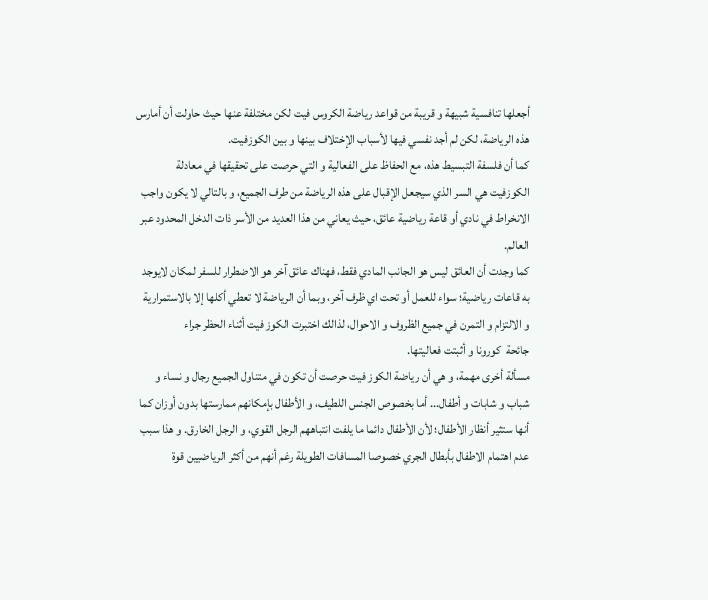أجعلها تنافسية شبيهة و قريبة من قواعد رياضة الكروس فيت لكن مختلفة عنها حيث حاولت أن أمارس هذه الرياضة، لكن لم أجد نفسي فيها لأسباب الإختلاف بينها و بين الكوزفيت.
كما أن فلسفة التبسيط هذه، مع الحفاظ على الفعالية و التي حرصت على تحقيقها في معادلة الكوزفيت هي السر الذي سيجعل الإقبال على هذه الرياضة من طرف الجميع، و بالتالي لا يكون واجب الانخراط في نادي أو قاعة رياضية عائق، حيث يعاني من هذا العديد من الأسر ذات الدخل المحدود عبر العالم.
كما وجدت أن العائق ليس هو الجانب المادي فقط، فهناك عائق آخر هو الاضطرار للسفر لمكان لايوجد به قاعات رياضية؛ سواء للعمل أو تحت اي ظرف آخر، وبما أن الرياضة لا تعطي أكلها إلا بالاستمرارية و الالتزام و التمرن في جميع الظروف و الاحوال، لذالك اختبرت الكوز فيت أثناء الحظر جراء
جائحة  كورونا و أثبتت فعاليتها.
مسألة أخرى مهمة، و هي أن رياضة الكوز فيت حرصت أن تكون في متناول الجميع رجال و نساء و شباب و شابات و أطفال... أما بخصوص الجنس اللطيف، و الأطفال بإمكانهم ممارستها بدون أوزان كما أنها ستثير أنظار الأطفال؛ لأن الأطفال دائما ما يلفت انتباههم الرجل القوي، و الرجل الخارق. و هذا سبب عدم اهتمام الاطفال بأبطال الجري خصوصا المسافات الطويلة رغم أنهم من أكثر الرياضيين قوة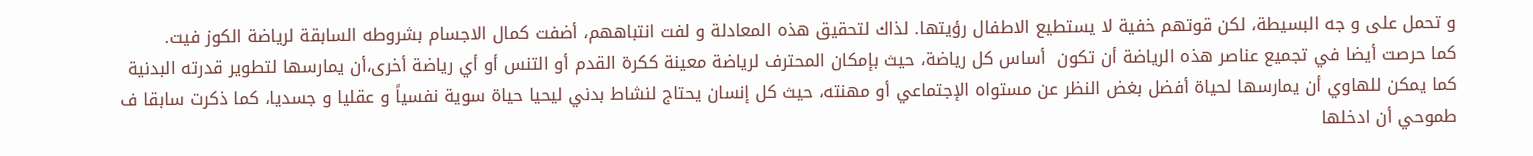و تحمل على و جه البسيطة، لكن قوتهم خفية لا يستطيع الاطفال رؤيتها. لذاك لتحقيق هذه المعادلة و لفت انتباههم، أضفت كمال الاجسام بشروطه السابقة لرياضة الكوز فيت.
كما حرصت أيضا في تجميع عناصر هذه الرياضة أن تكون  أساس كل رياضة، حيث بإمكان المحترف لرياضة معينة ككرة القدم أو التنس أو أي رياضة أخرى،أن يمارسها لتطوير قدرته البدنية
كما يمكن للهاوي أن يمارسها لحياة أفضل بغض النظر عن مستواه الإجتماعي أو مهنته، حيث كل إنسان يحتاج لنشاط بدني ليحيا حياة سوية نفسياً و عقليا و جسديا، كما ذكرت سابقا ف طموحي أن ادخلها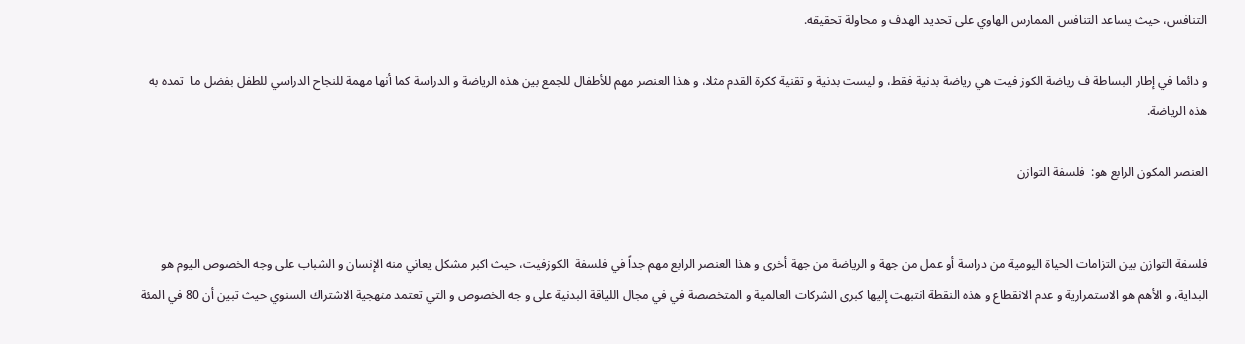التنافس، حيث يساعد التنافس الممارس الهاوي على تحديد الهدف و محاولة تحقيقه.

و دائما في إطار البساطة ف رياضة الكوز فيت هي رياضة بدنية فقط، و ليست بدنية و تقنية ككرة القدم مثلا، و هذا العنصر مهم للأطفال للجمع بين هذه الرياضة و الدراسة كما أنها مهمة للنجاح الدراسي للطفل بفضل ما  تمده به هذه الرياضة.

العنصر المكون الرابع هو:  فلسفة التوازن


فلسفة التوازن بين التزامات الحياة اليومية من دراسة أو عمل من جهة و الرياضة من جهة أخرى و هذا العنصر الرابع مهم جداً في فلسفة  الكوزفيت، حيث اكبر مشكل يعاني منه الإنسان و الشباب على وجه الخصوص اليوم هو البداية، و الأهم هو الاستمرارية و عدم الانقطاع و هذه النقطة انتبهت إليها كبرى الشركات العالمية و المتخصصة في في مجال اللياقة البدنية على و جه الخصوص و التي تعتمد منهجية الاشتراك السنوي حيث تبين أن 80 في المئة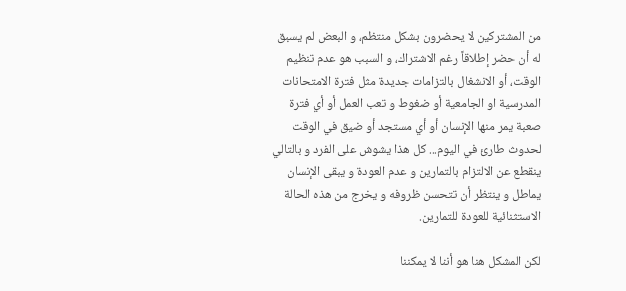من المشتركين لا يحضرون بشكل منتظم، و البعض لم يسبق له أن حضر إطلاقاً رغم الاشتراك، و السبب هو عدم تنظيم الوقت، أو الانشغال بالتزامات جديدة مثل فترة الامتحانات المدرسية او الجامعية أو ضغوط و تعب العمل أو أي فترة صعبة يمر منها الإنسان أو أي مستجد أو ضيق في الوقت لحدوث طارئ في اليوم... كل هذا يشوش على الفرد و بالتالي ينقطع عن الالتزام بالتمارين و عدم العودة و يبقى الإنسان يماطل و ينتظر أن تتحسن ظروفه و يخرج من هذه الحالة الاستثنائية للعودة للتمارين.

لكن المشكل هنا هو أننا لا يمكننا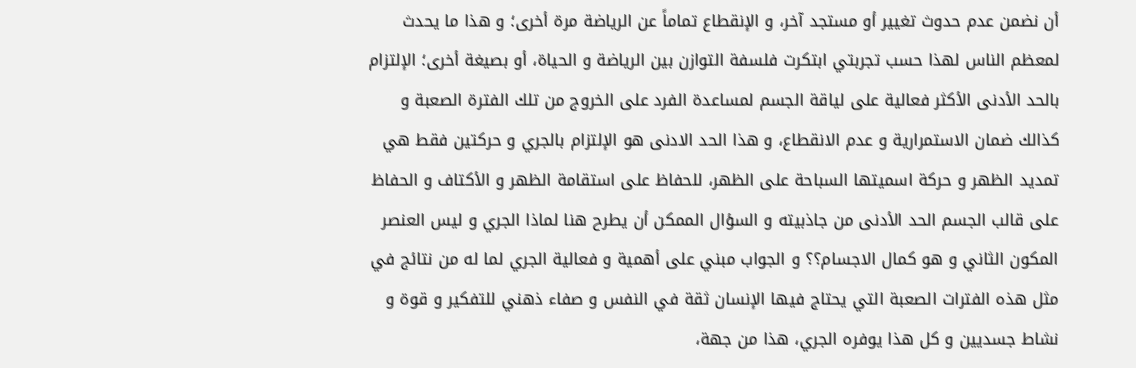أن نضمن عدم حدوث تغيير أو مستجد آخر، و الإنقطاع تماماً عن الرياضة مرة أخرى؛ و هذا ما يحدث لمعظم الناس لهذا حسب تجربتي ابتكرت فلسفة التوازن بين الرياضة و الحياة، أو بصيغة أخرى؛ الإلتزام بالحد الأدنى الأكثر فعالية على لياقة الجسم لمساعدة الفرد على الخروج من تلك الفترة الصعبة و كذالك ضمان الاستمرارية و عدم الانقطاع، و هذا الحد الادنى هو الإلتزام بالجري و حركتين فقط هي تمديد الظهر و حركة اسميتها السباحة على الظهر، للحفاظ على استقامة الظهر و الأكتاف و الحفاظ  على قالب الجسم الحد الأدنى من جاذبيته و السؤال الممكن أن يطرح هنا لماذا الجري و ليس العنصر المكون الثاني و هو كمال الاجسام؟؟ و الجواب مبني على أهمية و فعالية الجري لما له من نتائج في مثل هذه الفترات الصعبة التي يحتاج فيها الإنسان ثقة في النفس و صفاء ذهني للتفكير و قوة و نشاط جسديين و كل هذا يوفره الجري، هذا من جهة،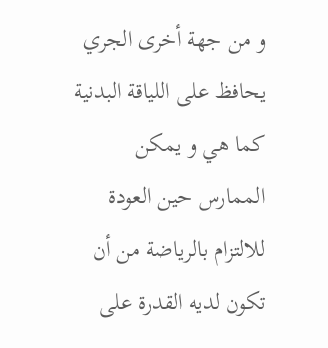و من جهة أخرى الجري يحافظ على اللياقة البدنية كما هي و يمكن الممارس حين العودة للالتزام بالرياضة من أن تكون لديه القدرة على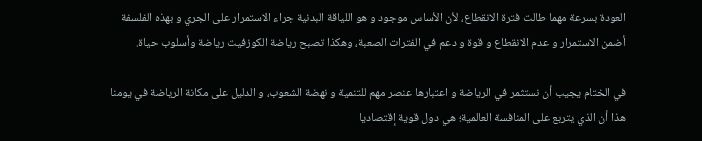العودة بسرعة مهما طالت فترة الانقطاع، لأن الأساس موجود و هو اللياقة البدنية جراء الاستمرار على الجري و بهذه الفلسفة أضمن الاستمرار و عدم الانقطاع و قوة و دعم في الفترات الصعبة، وهكذا تصبح رياضة الكوزفيت رياضة وأسلوب حياة.

في الختام يجيب أن نستثمر في الرياضة و اعتبارها عنصر مهم للتنمية و نهضة الشعوب، و الدليل على مكانة الرياضة في يومنا هذا أن الذي يتربع على المنافسة العالمية؛ هي دول قوية إقتصاديا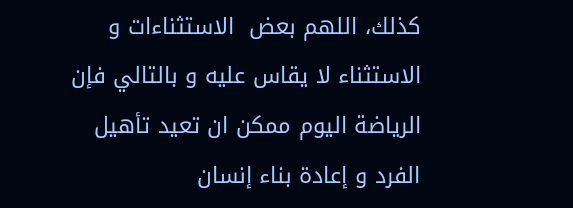كذلك، اللهم بعض  الاستثناءات و الاستثناء لا يقاس عليه و بالتالي فإن الرياضة اليوم ممكن ان تعيد تأهيل الفرد و إعادة بناء إنسان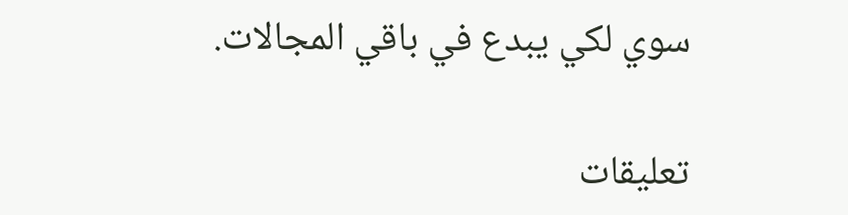سوي لكي يبدع في باقي المجالات.

تعليقات